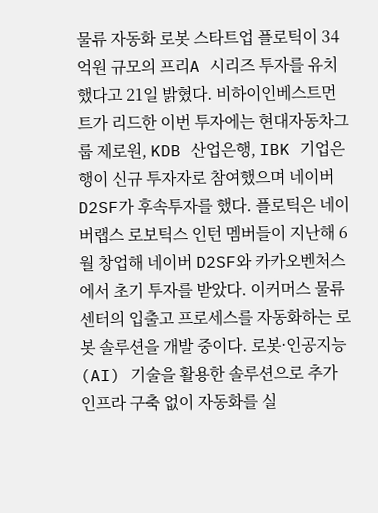물류 자동화 로봇 스타트업 플로틱이 34억원 규모의 프리A 시리즈 투자를 유치했다고 21일 밝혔다. 비하이인베스트먼트가 리드한 이번 투자에는 현대자동차그룹 제로원, KDB 산업은행, IBK 기업은행이 신규 투자자로 참여했으며 네이버 D2SF가 후속투자를 했다. 플로틱은 네이버랩스 로보틱스 인턴 멤버들이 지난해 6월 창업해 네이버 D2SF와 카카오벤처스에서 초기 투자를 받았다. 이커머스 물류센터의 입출고 프로세스를 자동화하는 로봇 솔루션을 개발 중이다. 로봇·인공지능(AI) 기술을 활용한 솔루션으로 추가 인프라 구축 없이 자동화를 실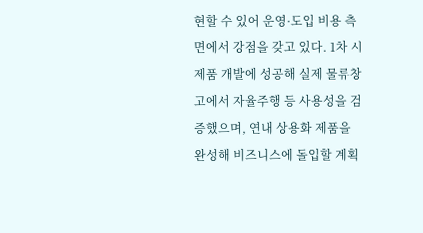현할 수 있어 운영·도입 비용 측면에서 강점을 갖고 있다. 1차 시제품 개발에 성공해 실제 물류창고에서 자율주행 등 사용성을 검증했으며, 연내 상용화 제품을 완성해 비즈니스에 돌입할 계획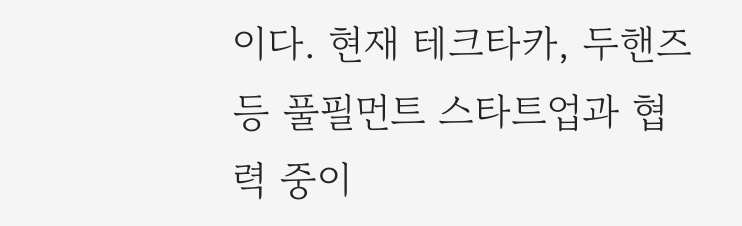이다. 현재 테크타카, 두핸즈 등 풀필먼트 스타트업과 협력 중이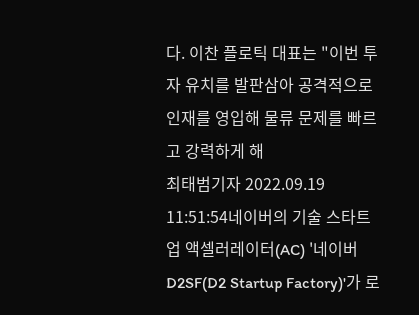다. 이찬 플로틱 대표는 "이번 투자 유치를 발판삼아 공격적으로 인재를 영입해 물류 문제를 빠르고 강력하게 해
최태범기자 2022.09.19 11:51:54네이버의 기술 스타트업 액셀러레이터(AC) '네이버 D2SF(D2 Startup Factory)'가 로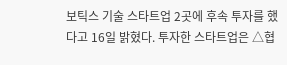보틱스 기술 스타트업 2곳에 후속 투자를 했다고 16일 밝혔다. 투자한 스타트업은 △협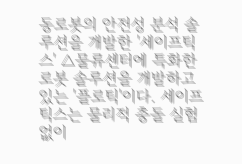동로봇의 안전성 분석 솔루션을 개발한 '세이프틱스' △물류센터에 특화한 로봇 솔루션을 개발하고 있는 '플로틱'이다. 세이프틱스는 물리적 충돌 실험 없이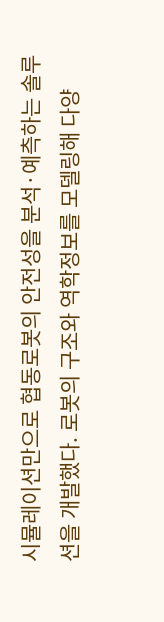시뮬레이션만으로 협동로봇의 안전성을 분석·예측하는 솔루션을 개발했다. 로봇의 구조와 역학정보를 모델링해 다양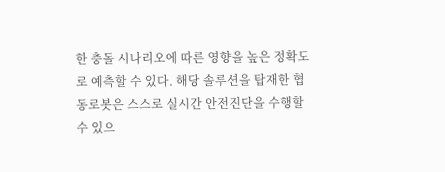한 충돌 시나리오에 따른 영향을 높은 정확도로 예측할 수 있다. 해당 솔루션을 탑재한 협동로봇은 스스로 실시간 안전진단을 수행할 수 있으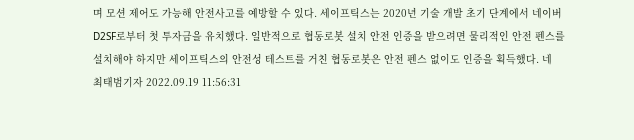며 모션 제어도 가능해 안전사고를 예방할 수 있다. 세이프틱스는 2020년 기술 개발 초기 단계에서 네이버 D2SF로부터 첫 투자금을 유치했다. 일반적으로 협동로봇 설치 안전 인증을 받으려면 물리적인 안전 펜스를 설치해야 하지만 세이프틱스의 안전성 테스트를 거친 협동로봇은 안전 펜스 없이도 인증을 획득했다. 네
최태범기자 2022.09.19 11:56:31